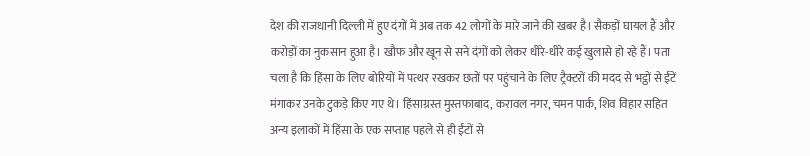देश की राजधानी दिल्ली में हुए दंगों में अब तक 42 लोगों के मारे जाने की खबर है। सैकड़ों घायल हैं और करोड़ों का नुकसान हुआ है। खौफ और खून से सने दंगों को लेकर धीरे-धीरे कई खुलासे हो रहे हैं। पता चला है कि हिंसा के लिए बोरियों में पत्थर रखकर छतों पर पहुंचाने के लिए ट्रैक्टरों की मदद से भट्ठों से ईंटें मंगाकर उनके टुकड़े किए गए थे। हिंसाग्रस्त मुस्तफाबाद, करावल नगर, चमन पार्क, शिव विहार सहित अन्य इलाकों में हिंसा के एक सप्ताह पहले से ही ईंटों से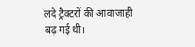लदे ट्रैक्टरों की आवाजाही बढ़ गई थी।